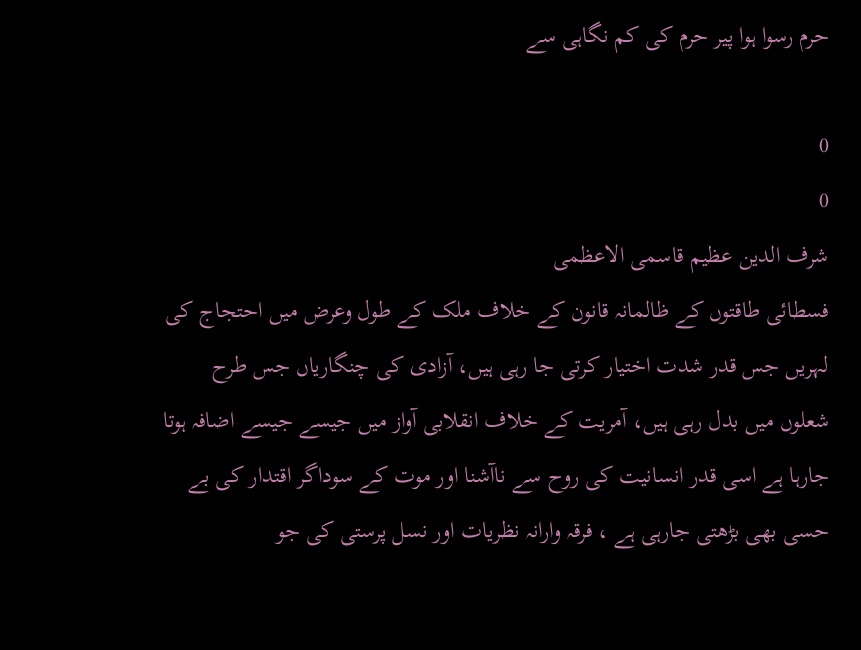حرم رسوا ہوا پیر حرم کی کم نگاہی سے

0
0
شرف الدین عظیم قاسمی الاعظمی
فسطائی طاقتوں کے ظالمانہ قانون کے خلاف ملک کے طول وعرض میں احتجاج کی لہریں جس قدر شدت اختیار کرتی جا رہی ہیں، آزادی کی چنگاریاں جس طرح شعلوں میں بدل رہی ہیں، آمریت کے خلاف انقلابی آواز میں جیسے جیسے اضافہ ہوتا جارہا ہے اسی قدر انسانیت کی روح سے ناآشنا اور موت کے سوداگر اقتدار کی بے حسی بھی بڑھتی جارہی ہے ، فرقہ وارانہ نظریات اور نسل پرستی کی جو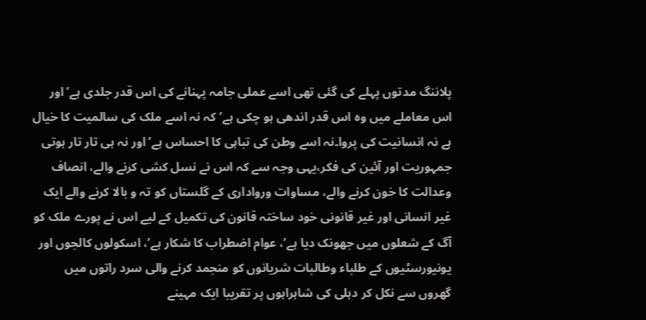پلاننگ مدتوں پہلے کی گئی تھی اسے عملی جامہ پہنانے کی اس قدر جلدی ہے’اور اس معاملے میں وہ اس قدر اندھی ہو چکی ہے’کہ نہ اسے ملک کی سالمیت کا خیال ہے نہ انسانیت کی پروا۔نہ اسے وطن کی تباہی کا احساس ہے’اور نہ ہی تار تار ہوتی جمہوریت اور آئین کی فکر،یہی وجہ سے کہ اس نے نسل کشی کرنے والے، انصاف وعدالت کا خون کرنے والے، مساوات ورواداری کے گلستاں کو تہ و بالا کرنے والے ایک غیر انسانی اور غیر قانونی خود ساختہ قانون کی تکمیل کے لیے اس نے پورے ملک کو آگ کے شعلوں میں جھونک دیا ہے’، عوام اضطراب کا شکار ہے’، اسکولوں کالجوں اور یونیورسٹیوں کے طلباء وطالبات شریانوں کو منجمد کرنے والی سرد راتوں میں گھروں سے نکل کر دہلی کی شاہراہوں پر تقریبا ایک مہینے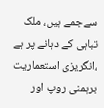سےجمے ہیں، ملک تباہی کے دہانے پر ہے ،انگریزی استعماریت برہمنی روپ اور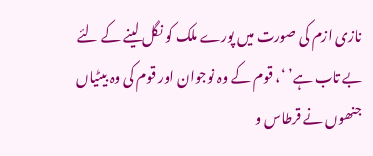نازی ازم کی صورت میں پورے ملک کو نگل لینے کے لئے بے تاب ہے’ ‘، قوم کے وہ نوجوان اور قوم کی وہ بیٹیاں جنھوں نے قرطاس و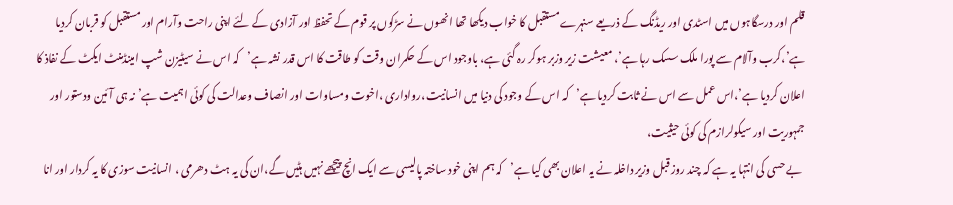قلم اور درسگاہوں میں اسٹدی اور ریڈنگ کے ذریعے سنہرےمستقبل کا خواب دیکھا تھا انھوں نے سڑکوں پر قوم کے تحفظ اور آزادی کے لئے اپنی راحت وآرام اور مستقبل کو قربان کردیا ہے’،کرب وآلام سے پورا ملک سسک رہا ہے’، معیشت زیر وزبر ہوکر رہ گئی ہے، باوجود اس کے حکمران وقت کو طاقت کا اس قدر نشہ ہے’کہ اس نے سیٹیزن شپ امینڈمنٹ ایکٹ کے نفاذ کا اعلان کردیا ہے’،اس عمل سے اس نے ثابت کردیا ہے’کہ اس کے وجود کی دنیا میں انسانیت،رواداری ،اخوت ومساوات اور انصاف وعدالت کی کوئی اہمیت ہے’نہ ہی آئین ودستور اور جمہوریت اور سیکولرازم کی کوئی حیثیت،
 بے حسی کی انتہا یہ ہے کہ چند روز قبل وزیر داخلہ نے یہ اعلان بھی کیا ہے’کہ ہم اپنی خود ساختہ پالیسی سے ایک انچ پیچھے نہیں ہٹیں گے،ان کی یہ ہٹ دھرمی ، انسانیت سوزی کا یہ کردار اور انا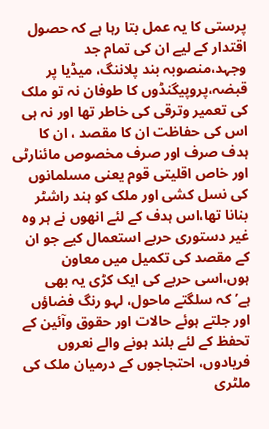پرستی کا یہ عمل بتا رہا ہے کہ حصول اقتدار کے لیے ان کی تمام جد وجہد،منصوبہ بند پلاننگ، میڈیا پر قبضہ،پروپیگنڈوں کا طوفان نہ تو ملک کی تعمیر وترقی کی خاطر تھا اور نہ ہی اس کی حفاظت ان کا مقصد ، ان کا ہدف صرف اور صرف مخصوص مائنارٹی اور خاص اقلیتی قوم یعنی مسلمانوں کی نسل کشی اور ملک کو ہند راشٹر بنانا تھا،اس ہدف کے لئے انھوں نے ہر وہ غیر دستوری حربے استعمال کیے جو ان کے مقصد کی تکمیل میں معاون ہوں،اسی حربے کی ایک کڑی یہ بھی ہے’کہ سلگتے ماحول، لہو رنگ فضاؤں اور جلتے ہوئے حالات اور حقوق وآئین کے تحفظ کے لئے بلند ہونے والے نعروں فریادوں، احتجاجوں کے درمیان ملک کی ملٹری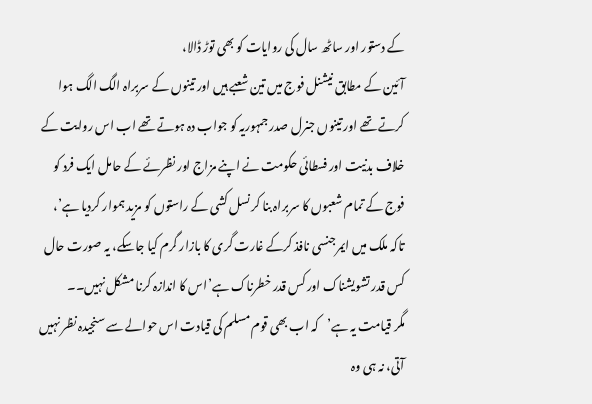کے دستور اور ساٹھ سال کی روایات کو بھی توڑ ڈالا،
آئین کے مطابق نیشنل فوج میں تین شعبے ہیں اور تینوں کے سربراہ الگ الگ ہوا کرتے تھے اور تینوں جنرل صدر جمہوریہ کو جواب دہ ہوتے تھے اب اس روایت کے خلاف بدنیت اور فسطائی حکومت نے اپنے مزاج اور نظرئے کے حامل ایک فرد کو فوج کے تمام شعبوں کا سربراہ بنا کر نسل کشی کے راستوں کو مزید ہموار کردیا ہے’، تاکہ ملک میں ایمرجنسی نافذ کرکے غارت گری کا بازار گرم کیا جاسکے، یہ صورت حال کس قدر تشویشناک اور کس قدر خطرناک ہے’اس کا اندازہ کرنا مشکل نہیں۔۔
مگر قیامت یہ ہے’کہ اب بھی قوم مسلم کی قیادت اس حوالے سے سنجیدہ نظر نہیں آتی، نہ ہی وہ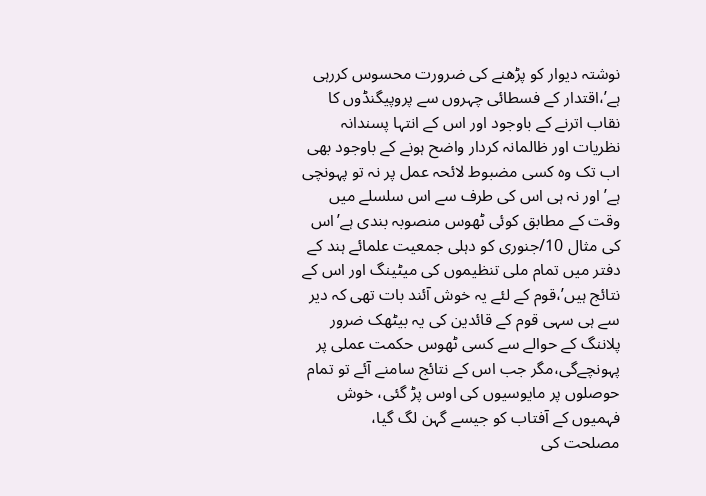نوشتہ دیوار کو پڑھنے کی ضرورت محسوس کررہی ہے’،اقتدار کے فسطائی چہروں سے پروپیگنڈوں کا نقاب اترنے کے باوجود اور اس کے انتہا پسندانہ نظریات اور ظالمانہ کردار واضح ہونے کے باوجود بھی اب تک وہ کسی مضبوط لائحہ عمل پر نہ تو پہونچی ہے’اور نہ ہی اس کی طرف سے اس سلسلے میں وقت کے مطابق کوئی ٹھوس منصوبہ بندی ہے’اس کی مثال 10/جنوری کو دہلی جمعیت علمائے ہند کے دفتر میں تمام ملی تنظیموں کی میٹینگ اور اس کے نتائج ہیں’،قوم کے لئے یہ خوش آئند بات تھی کہ دیر سے ہی سہی قوم کے قائدین کی یہ بیٹھک ضرور پلاننگ کے حوالے سے کسی ٹھوس حکمت عملی پر پہونچےگی،مگر جب اس کے نتائج سامنے آئے تو تمام حوصلوں پر مایوسیوں کی اوس پڑ گئی، خوش فہمیوں کے آفتاب کو جیسے گہن لگ گیا،
مصلحت کی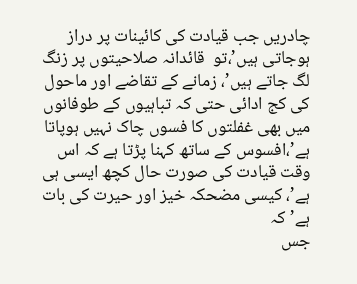چادریں جب قیادت کی کائینات پر دراز ہوجاتی ہیں’،تو  قائدانہ صلاحیتوں پر زنگ لگ جاتے ہیں’، زمانے کے تقاضے اور ماحول کی کج ادائی حتی کہ تباہیوں کے طوفانوں میں بھی غفلتوں کا فسوں چاک نہیں ہوپاتا ہے’،افسوس کے ساتھ کہنا پڑتا ہے کہ اس وقت قیادت کی صورت حال کچھ ایسی ہی ہے’، کیسی مضحکہ خیز اور حیرت کی بات ہے’کہ
جس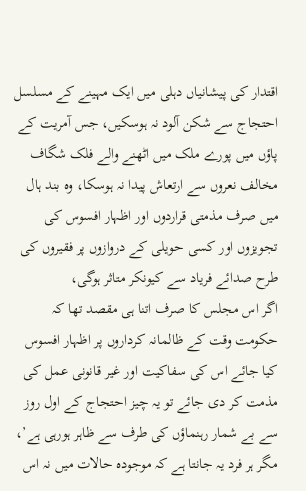اقتدار کی پیشانیاں دہلی میں ایک مہینے کے مسلسل احتجاج سے شکن آلود نہ ہوسکیں، جس آمریت کے پاؤں میں پورے ملک میں اٹھنے والے فلک شگاف مخالف نعروں سے ارتعاش پیدا نہ ہوسکا، وہ بند ہال میں صرف مذمتی قراردوں اور اظہار افسوس کی تجویزوں اور کسی حویلی کے دروازوں پر فقیروں کی طرح صدائے فریاد سے کیونکر متاثر ہوگی،
اگر اس مجلس کا صرف اتنا ہی مقصد تھا کہ حکومت وقت کے ظالمانہ کرداروں پر اظہار افسوس کیا جائے اس کی سفاکیت اور غیر قانونی عمل کی مذمت کر دی جائے تو یہ چیز احتجاج کے اول روز سے بے شمار رہنماؤں کی طرف سے ظاہر ہورہی ہے’،
مگر ہر فرد یہ جانتا ہے کہ موجودہ حالات میں نہ اس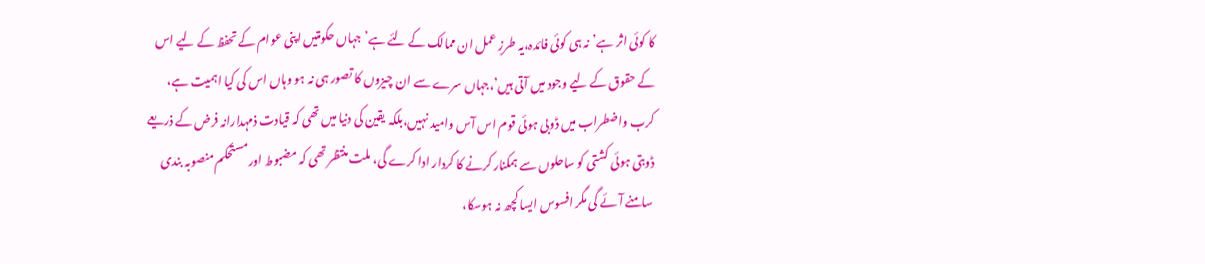کا کوئی اثر ہے’نہ ہی کوئی فائدہ،یہ طرزِ عمل ان ممالک کے لئے ہے’جہاں حکومتیں اپنی عوام کے تحفظ کے لیے اس کے حقوق کے لیے وجود میں آتی ہیں’،جہاں سرے سے ان چیزوں کا تصور ہی نہ ہو وہاں اس کی کیا اہمیت ہے،
کرب واضطراب میں ڈوبی ہوئی قوم اس آس وامید نہیں،بلکہ یقین کی دنیا میں تھی کہ قیادت ذمہدارانہ فرض کے ذریعے ڈوبتی ہوئی کشتی کو ساحلوں سے ہمکنار کرنے کا کردار ادا کرے گی، ملت منتظر تھی کہ مضبوط اور مستحکم منصوبہ بندی سامنے آئے گی مگر افسوس ایسا کچھ نہ ہوسکا،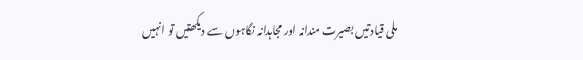ملی قیادتیں بصیرت مندانہ اور مجاہدانہ نگاہوں سے دیکھتیں تو انہیں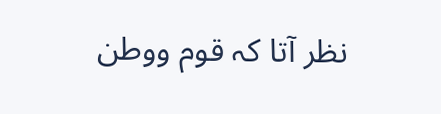نظر آتا کہ قوم ووطن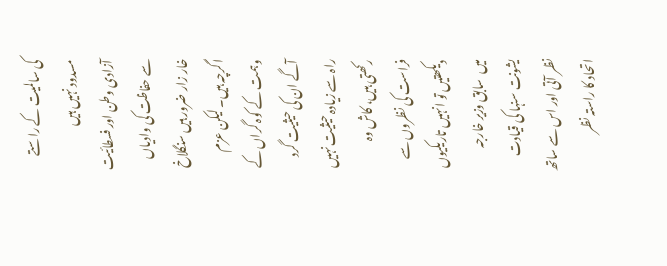کی سالمیت کے راستے مسدود نہیں ہیں
آزادی وطن اور فسطائیت سے حفاظت کی وادیاں خار زار ضرور ہیں سنگلاخ اگرچہ ہیں۔ لیکن عزم وہمت کے کوہ گراں کے آگے ان کی حیثیت گرد راہ سے زیادہ حیثیت نہیں رکھتی ہیں، کاش وہ فراست کی نظروں سے دیکھتیں تو انہیں تاریکیوں میں  سابق وزیر خارجہ یشونت سنہا کی قیادت نظر آتی اور اس سے ساتھ اتحاد کا راستہ نظر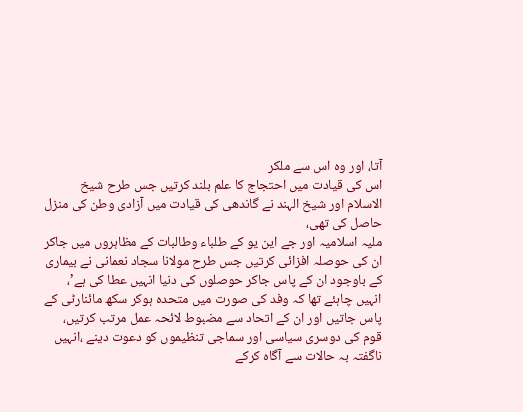آتا، اور وہ اس سے ملکر
اس کی قیادت میں احتجاج کا علم بلند کرتیں جس طرح شیخ الاسلام اور شیخ الہند نے گاندھی کی قیادت میں آزادی وطن کی منزل حاصل کی تھی،
ملیہ اسلامیہ اور جے این یو کے طلباء وطالبات کے مظاہروں میں جاکر ان کی حوصلہ افزائی کرتیں جس طرح مولانا سجاد نعمانی نے بیماری کے باوجود ان کے پاس جاکر حوصلوں کی دنیا انہیں عطا کی ہے’،
انہیں چاہئے تھا کہ وفد کی صورت میں متحدہ ہوکر سکھ مائنارٹی کے پاس جاتیں اور ان کے اتحاد سے مضبوط لائحہ عمل مرتب کرتیں، قوم کی دوسری سیاسی اور سماجی تنظیموں کو دعوت دینے ،انہیں ناگفتہ بہ حالات سے آگاہ کرکے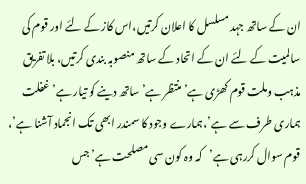ان کے ساتھ جہد مسلسل کا اعلان کرتیں،اس کاز کے لئے اور قوم کی سالمیت کے لئے ان کے اتحاد کے ساتھ منصوبہ بندی کرتیں، بلا تفریق مذہب وملت قوم کھڑی ہے’منتظر ہے’ساتھ دینے کو تیار ہے’ غفلت ہماری طرف سے ہے’،ہمارے وجود کا سمندر ابھی تک انجماد آشنا ہے’، قوم سوال کررہی ہے’کہ وہ کون سی مصلحت ہے’جس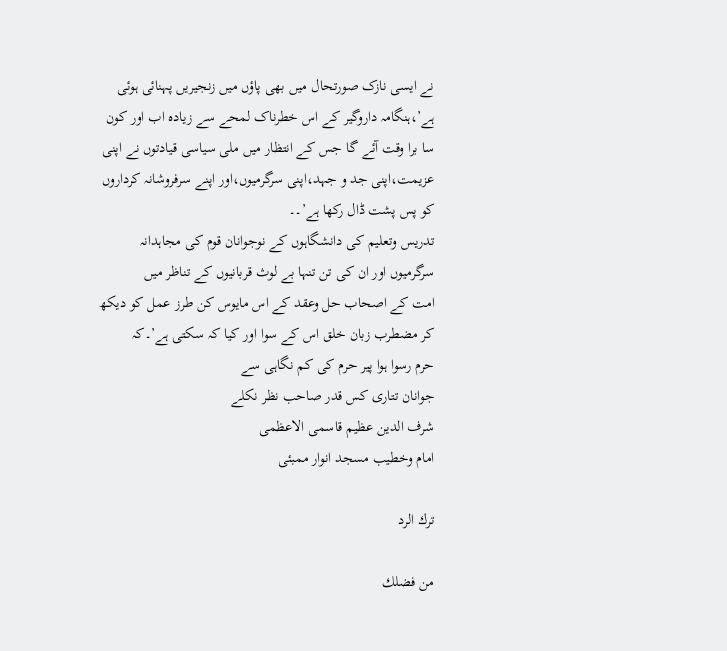نے ایسی نازک صورتحال میں بھی پاؤں میں زنجیریں پہنائی ہوئی ہے’،ہنگامہ داروگیر کے اس خطرناک لمحے سے زیادہ اب اور کون سا برا وقت آئے گا جس کے انتظار میں ملی سیاسی قیادتوں نے اپنی عزیمت،اپنی جد و جہد،اپنی سرگرمیوں،اور اپنے سرفروشانہ کرداروں کو پس پشت ڈال رکھا ہے’۔۔
تدریس وتعلیم کی دانشگاہوں کے نوجوانان قوم کی مجاہدانہ سرگرمیوں اور ان کی تن تنہا بے لوث قربانیوں کے تناظر میں
امت کے اصحاب حل وعقد کے اس مایوس کن طرز عمل کو دیکھ کر مضطرب زبان خلق اس کے سوا اور کیا کہ سکتی ہے’۔کہ
حرم رسوا ہوا پیر حرم کی کم نگاہی سے
جوانان تتاری کس قدر صاحب نظر نکلے
شرف الدین عظیم قاسمی الاعظمی
امام وخطیب مسجد انوار ممبئی

ترك الرد

من فضلك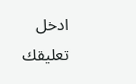ادخل تعليقك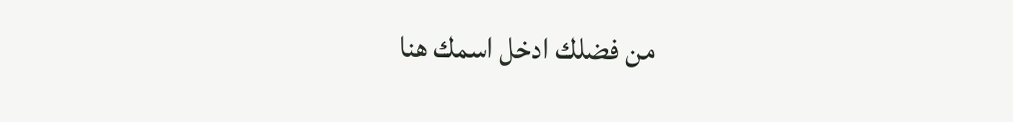من فضلك ادخل اسمك هنا